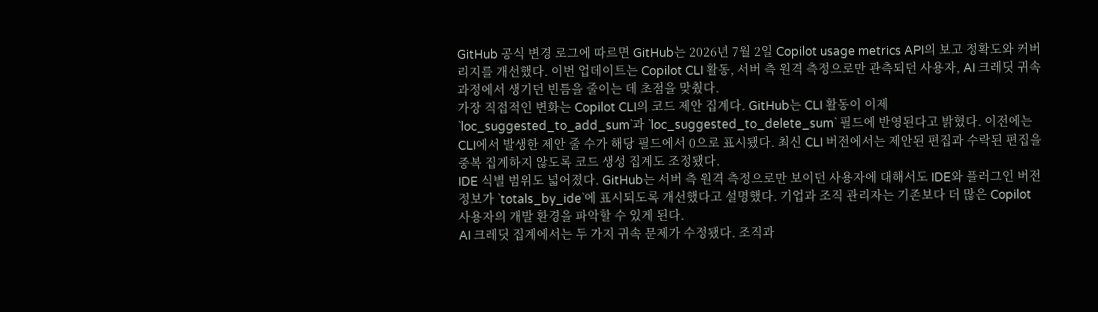GitHub 공식 변경 로그에 따르면 GitHub는 2026년 7월 2일 Copilot usage metrics API의 보고 정확도와 커버리지를 개선했다. 이번 업데이트는 Copilot CLI 활동, 서버 측 원격 측정으로만 관측되던 사용자, AI 크레딧 귀속 과정에서 생기던 빈틈을 줄이는 데 초점을 맞췄다.
가장 직접적인 변화는 Copilot CLI의 코드 제안 집계다. GitHub는 CLI 활동이 이제 `loc_suggested_to_add_sum`과 `loc_suggested_to_delete_sum` 필드에 반영된다고 밝혔다. 이전에는 CLI에서 발생한 제안 줄 수가 해당 필드에서 0으로 표시됐다. 최신 CLI 버전에서는 제안된 편집과 수락된 편집을 중복 집계하지 않도록 코드 생성 집계도 조정됐다.
IDE 식별 범위도 넓어졌다. GitHub는 서버 측 원격 측정으로만 보이던 사용자에 대해서도 IDE와 플러그인 버전 정보가 `totals_by_ide`에 표시되도록 개선했다고 설명했다. 기업과 조직 관리자는 기존보다 더 많은 Copilot 사용자의 개발 환경을 파악할 수 있게 된다.
AI 크레딧 집계에서는 두 가지 귀속 문제가 수정됐다. 조직과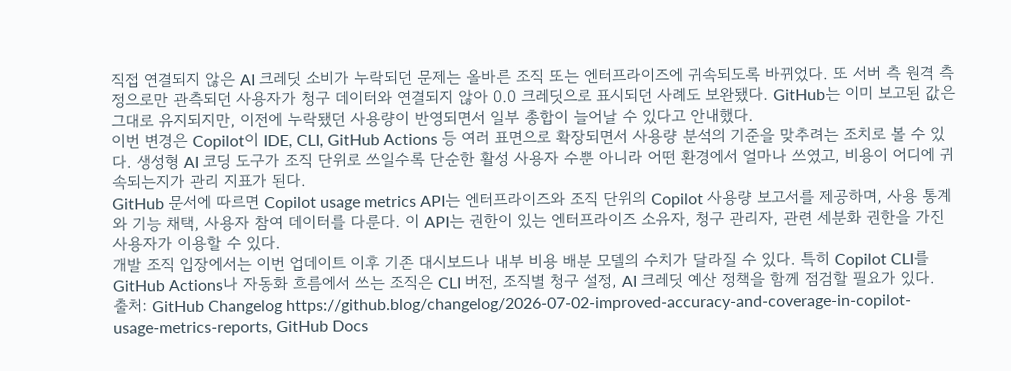직접 연결되지 않은 AI 크레딧 소비가 누락되던 문제는 올바른 조직 또는 엔터프라이즈에 귀속되도록 바뀌었다. 또 서버 측 원격 측정으로만 관측되던 사용자가 청구 데이터와 연결되지 않아 0.0 크레딧으로 표시되던 사례도 보완됐다. GitHub는 이미 보고된 값은 그대로 유지되지만, 이전에 누락됐던 사용량이 반영되면서 일부 총합이 늘어날 수 있다고 안내했다.
이번 변경은 Copilot이 IDE, CLI, GitHub Actions 등 여러 표면으로 확장되면서 사용량 분석의 기준을 맞추려는 조치로 볼 수 있다. 생성형 AI 코딩 도구가 조직 단위로 쓰일수록 단순한 활성 사용자 수뿐 아니라 어떤 환경에서 얼마나 쓰였고, 비용이 어디에 귀속되는지가 관리 지표가 된다.
GitHub 문서에 따르면 Copilot usage metrics API는 엔터프라이즈와 조직 단위의 Copilot 사용량 보고서를 제공하며, 사용 통계와 기능 채택, 사용자 참여 데이터를 다룬다. 이 API는 권한이 있는 엔터프라이즈 소유자, 청구 관리자, 관련 세분화 권한을 가진 사용자가 이용할 수 있다.
개발 조직 입장에서는 이번 업데이트 이후 기존 대시보드나 내부 비용 배분 모델의 수치가 달라질 수 있다. 특히 Copilot CLI를 GitHub Actions나 자동화 흐름에서 쓰는 조직은 CLI 버전, 조직별 청구 설정, AI 크레딧 예산 정책을 함께 점검할 필요가 있다.
출처: GitHub Changelog https://github.blog/changelog/2026-07-02-improved-accuracy-and-coverage-in-copilot-usage-metrics-reports, GitHub Docs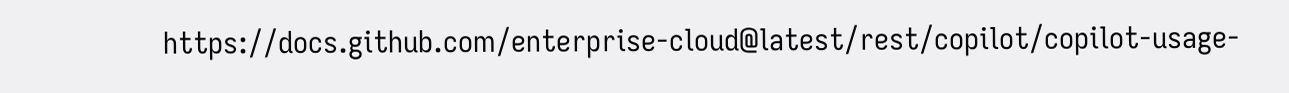https://docs.github.com/enterprise-cloud@latest/rest/copilot/copilot-usage-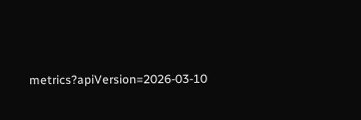metrics?apiVersion=2026-03-10